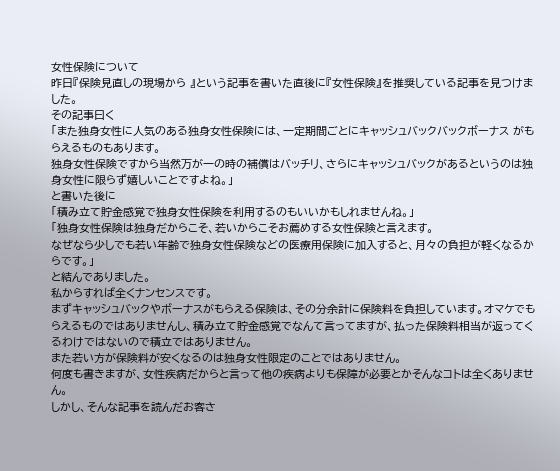女性保険について
昨日『保険見直しの現場から 』という記事を書いた直後に『女性保険』を推奨している記事を見つけました。
その記事曰く
「また独身女性に人気のある独身女性保険には、一定期間ごとにキャッシュバックバックボーナス がもらえるものもあります。
独身女性保険ですから当然万が一の時の補償はバッチリ、さらにキャッシュバックがあるというのは独身女性に限らず嬉しいことですよね。」
と書いた後に
「積み立て貯金感覚で独身女性保険を利用するのもいいかもしれませんね。」
「独身女性保険は独身だからこそ、若いからこそお薦めする女性保険と言えます。
なぜなら少しでも若い年齢で独身女性保険などの医療用保険に加入すると、月々の負担が軽くなるからです。」
と結んでありました。
私からすれば全くナンセンスです。
まずキャッシュバックやボーナスがもらえる保険は、その分余計に保険料を負担しています。オマケでもらえるものではありませんし、積み立て貯金感覚でなんて言ってますが、払った保険料相当が返ってくるわけではないので積立ではありません。
また若い方が保険料が安くなるのは独身女性限定のことではありません。
何度も書きますが、女性疾病だからと言って他の疾病よりも保障が必要とかそんなコトは全くありません。
しかし、そんな記事を読んだお客さ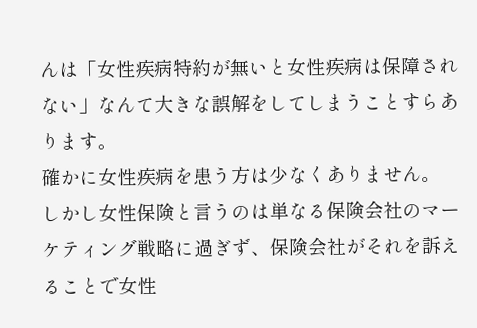んは「女性疾病特約が無いと女性疾病は保障されない」なんて大きな誤解をしてしまうことすらあります。
確かに女性疾病を患う方は少なくありません。
しかし女性保険と言うのは単なる保険会社のマーケティング戦略に過ぎず、保険会社がそれを訴えることで女性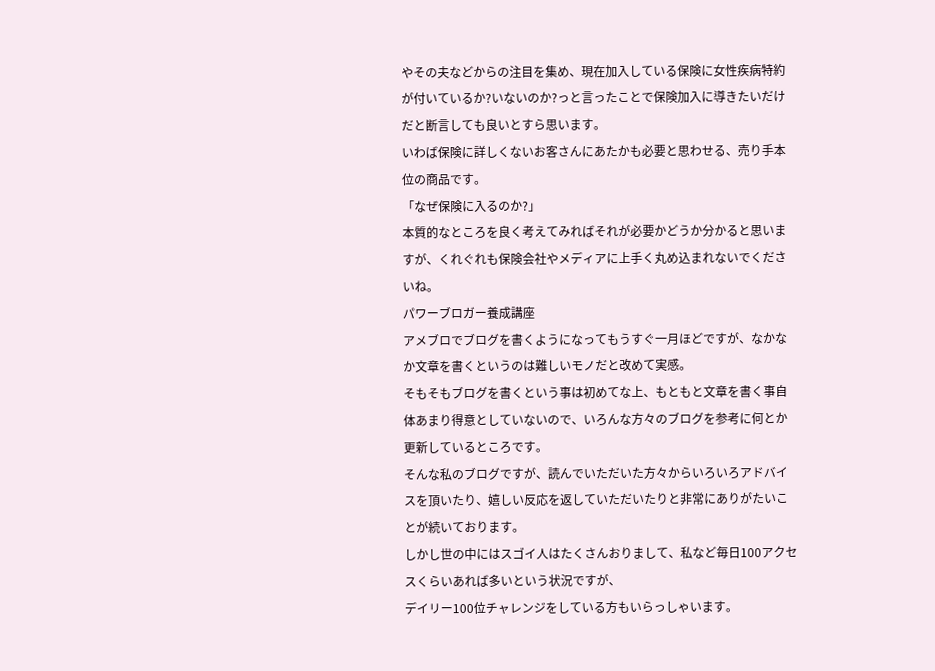やその夫などからの注目を集め、現在加入している保険に女性疾病特約が付いているか?いないのか?っと言ったことで保険加入に導きたいだけだと断言しても良いとすら思います。
いわば保険に詳しくないお客さんにあたかも必要と思わせる、売り手本位の商品です。
「なぜ保険に入るのか?」
本質的なところを良く考えてみればそれが必要かどうか分かると思いますが、くれぐれも保険会社やメディアに上手く丸め込まれないでくださいね。
パワーブロガー養成講座
アメブロでブログを書くようになってもうすぐ一月ほどですが、なかなか文章を書くというのは難しいモノだと改めて実感。
そもそもブログを書くという事は初めてな上、もともと文章を書く事自体あまり得意としていないので、いろんな方々のブログを参考に何とか更新しているところです。
そんな私のブログですが、読んでいただいた方々からいろいろアドバイスを頂いたり、嬉しい反応を返していただいたりと非常にありがたいことが続いております。
しかし世の中にはスゴイ人はたくさんおりまして、私など毎日100アクセスくらいあれば多いという状況ですが、
デイリー100位チャレンジをしている方もいらっしゃいます。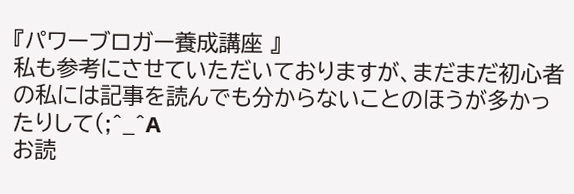『パワーブロガー養成講座 』
私も参考にさせていただいておりますが、まだまだ初心者の私には記事を読んでも分からないことのほうが多かったりして(;^_^A
お読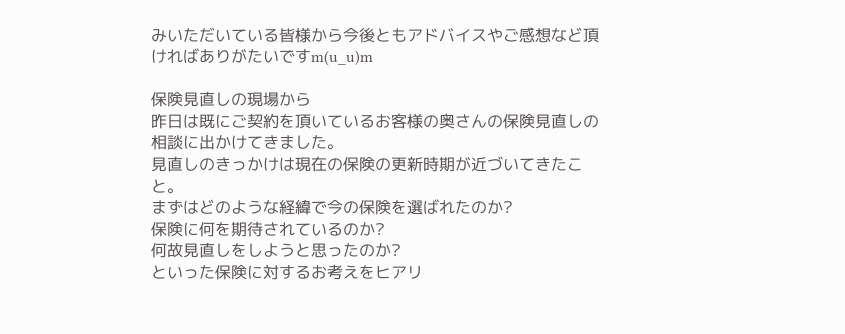みいただいている皆様から今後ともアドバイスやご感想など頂ければありがたいですm(u_u)m

保険見直しの現場から
昨日は既にご契約を頂いているお客様の奥さんの保険見直しの相談に出かけてきました。
見直しのきっかけは現在の保険の更新時期が近づいてきたこと。
まずはどのような経緯で今の保険を選ばれたのか?
保険に何を期待されているのか?
何故見直しをしようと思ったのか?
といった保険に対するお考えをヒアリ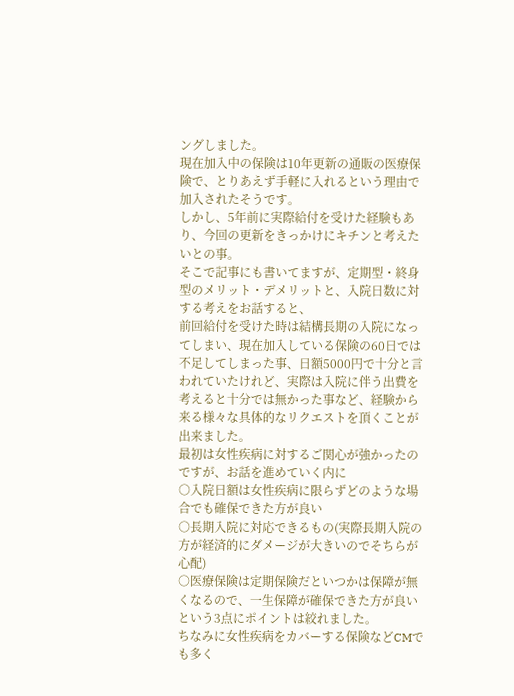ングしました。
現在加入中の保険は10年更新の通販の医療保険で、とりあえず手軽に入れるという理由で加入されたそうです。
しかし、5年前に実際給付を受けた経験もあり、今回の更新をきっかけにキチンと考えたいとの事。
そこで記事にも書いてますが、定期型・終身型のメリット・デメリットと、入院日数に対する考えをお話すると、
前回給付を受けた時は結構長期の入院になってしまい、現在加入している保険の60日では不足してしまった事、日額5000円で十分と言われていたけれど、実際は入院に伴う出費を考えると十分では無かった事など、経験から来る様々な具体的なリクエストを頂くことが出来ました。
最初は女性疾病に対するご関心が強かったのですが、お話を進めていく内に
○入院日額は女性疾病に限らずどのような場合でも確保できた方が良い
○長期入院に対応できるもの(実際長期入院の方が経済的にダメージが大きいのでそちらが心配)
○医療保険は定期保険だといつかは保障が無くなるので、一生保障が確保できた方が良い
という3点にポイントは絞れました。
ちなみに女性疾病をカバーする保険などCMでも多く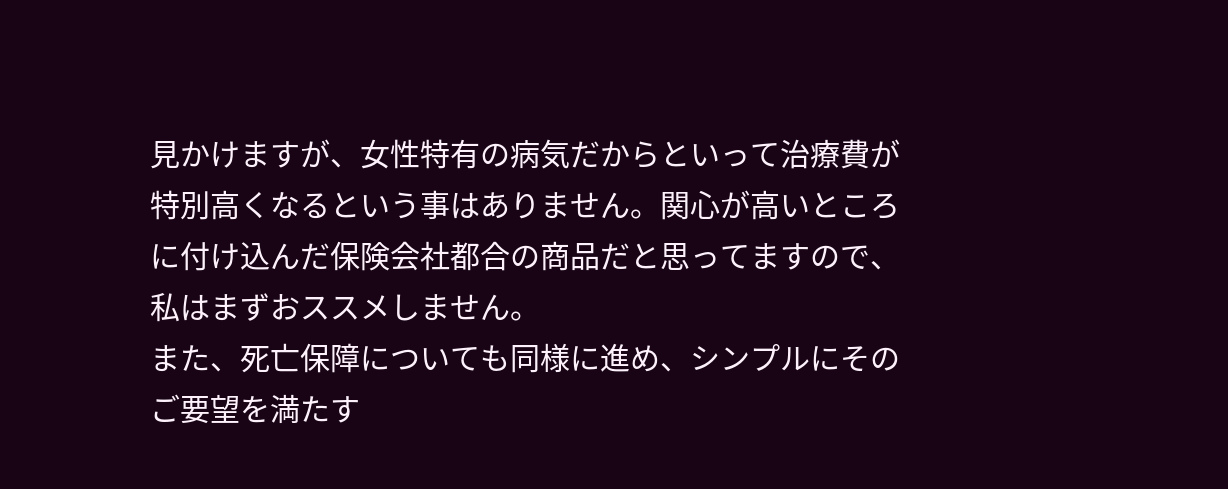見かけますが、女性特有の病気だからといって治療費が特別高くなるという事はありません。関心が高いところに付け込んだ保険会社都合の商品だと思ってますので、私はまずおススメしません。
また、死亡保障についても同様に進め、シンプルにそのご要望を満たす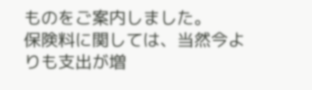ものをご案内しました。
保険料に関しては、当然今よりも支出が増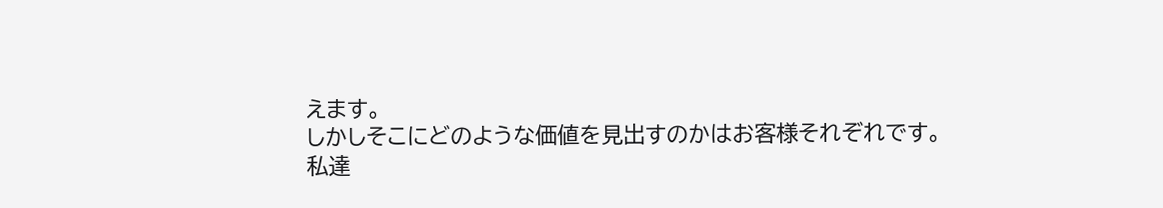えます。
しかしそこにどのような価値を見出すのかはお客様それぞれです。
私達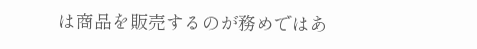は商品を販売するのが務めではあ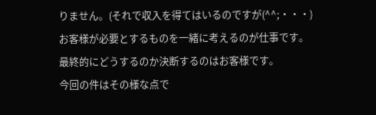りません。(それで収入を得てはいるのですが(^^;・・・)
お客様が必要とするものを一緒に考えるのが仕事です。
最終的にどうするのか決断するのはお客様です。
今回の件はその様な点で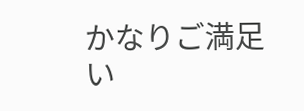かなりご満足い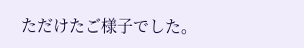ただけたご様子でした。